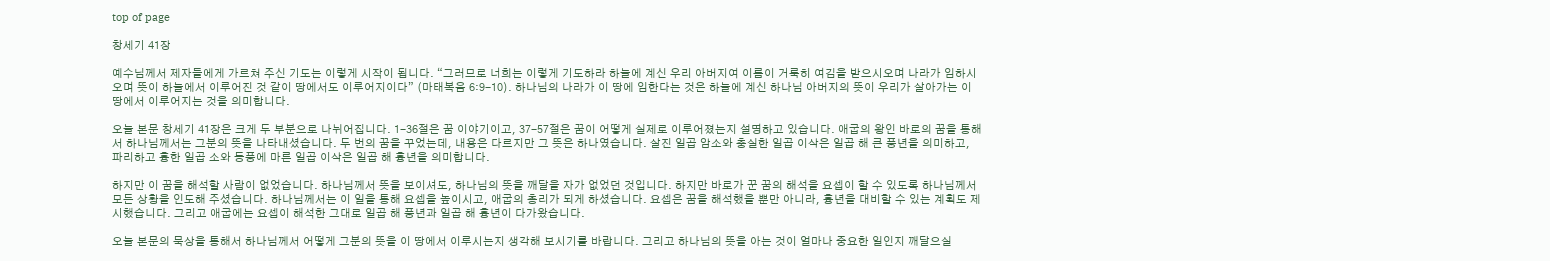top of page

창세기 41장

예수님께서 제자들에게 가르쳐 주신 기도는 이렇게 시작이 됩니다. “그러므로 너희는 이렇게 기도하라 하늘에 계신 우리 아버지여 이름이 거룩히 여김을 받으시오며 나라가 임하시오며 뜻이 하늘에서 이루어진 것 같이 땅에서도 이루어지이다” (마태복음 6:9-10). 하나님의 나라가 이 땅에 임한다는 것은 하늘에 계신 하나님 아버지의 뜻이 우리가 살아가는 이 땅에서 이루어지는 것을 의미합니다.

오늘 본문 창세기 41장은 크게 두 부분으로 나뉘어집니다. 1-36절은 꿈 이야기이고, 37-57절은 꿈이 어떻게 실제로 이루어졌는지 설명하고 있습니다. 애굽의 왕인 바로의 꿈을 통해서 하나님께서는 그분의 뜻을 나타내셨습니다. 두 번의 꿈을 꾸었는데, 내용은 다르지만 그 뜻은 하나였습니다. 살진 일곱 암소와 충실한 일곱 이삭은 일곱 해 큰 풍년을 의미하고, 파리하고 흉한 일곱 소와 동풍에 마른 일곱 이삭은 일곱 해 흉년을 의미합니다.

하지만 이 꿈을 해석할 사람이 없었습니다. 하나님께서 뜻을 보이셔도, 하나님의 뜻을 깨달을 자가 없었던 것입니다. 하지만 바로가 꾼 꿈의 해석을 요셉이 할 수 있도록 하나님께서 모든 상황을 인도해 주셨습니다. 하나님께서는 이 일을 통해 요셉을 높이시고, 애굽의 총리가 되게 하셨습니다. 요셉은 꿈을 해석했을 뿐만 아니라, 흉년을 대비할 수 있는 계획도 제시했습니다. 그리고 애굽에는 요셉이 해석한 그대로 일곱 해 풍년과 일곱 해 흉년이 다가왔습니다.

오늘 본문의 묵상을 통해서 하나님께서 어떻게 그분의 뜻을 이 땅에서 이루시는지 생각해 보시기를 바랍니다. 그리고 하나님의 뜻을 아는 것이 얼마나 중요한 일인지 깨달으실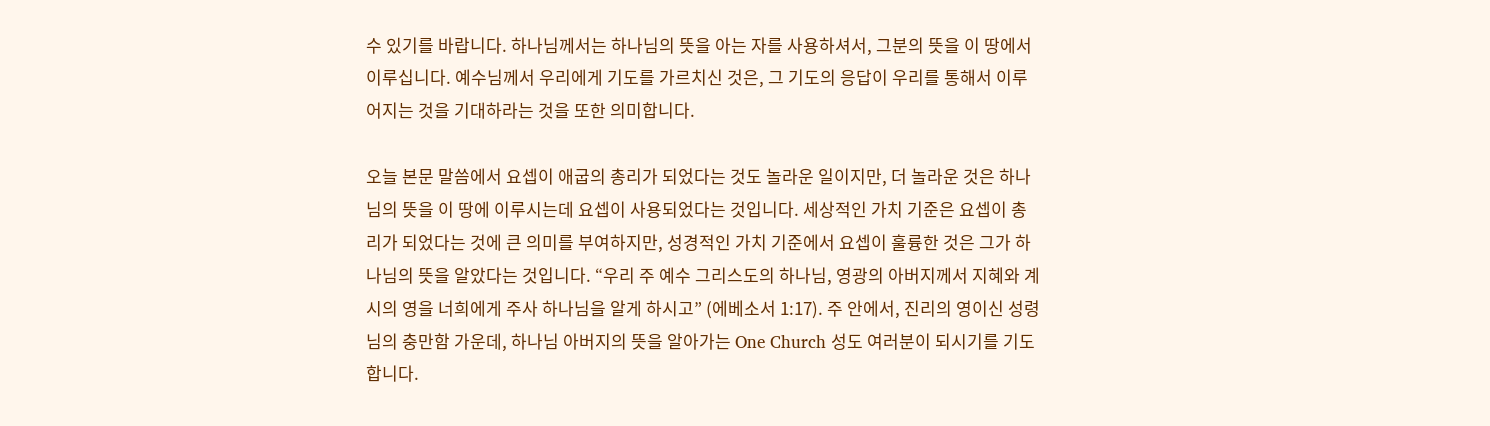수 있기를 바랍니다. 하나님께서는 하나님의 뜻을 아는 자를 사용하셔서, 그분의 뜻을 이 땅에서 이루십니다. 예수님께서 우리에게 기도를 가르치신 것은, 그 기도의 응답이 우리를 통해서 이루어지는 것을 기대하라는 것을 또한 의미합니다.

오늘 본문 말씀에서 요셉이 애굽의 총리가 되었다는 것도 놀라운 일이지만, 더 놀라운 것은 하나님의 뜻을 이 땅에 이루시는데 요셉이 사용되었다는 것입니다. 세상적인 가치 기준은 요셉이 총리가 되었다는 것에 큰 의미를 부여하지만, 성경적인 가치 기준에서 요셉이 훌륭한 것은 그가 하나님의 뜻을 알았다는 것입니다. “우리 주 예수 그리스도의 하나님, 영광의 아버지께서 지혜와 계시의 영을 너희에게 주사 하나님을 알게 하시고” (에베소서 1:17). 주 안에서, 진리의 영이신 성령님의 충만함 가운데, 하나님 아버지의 뜻을 알아가는 One Church 성도 여러분이 되시기를 기도합니다.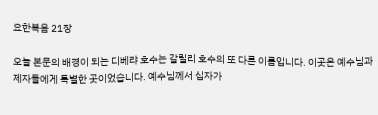요한복음 21장

오늘 본문의 배경이 되는 디베랴 호수는 갈릴리 호수의 또 다른 이름입니다. 이곳은 예수님과 제자들에게 특별한 곳이었습니다. 예수님께서 십자가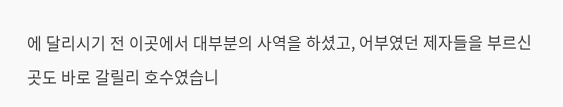에 달리시기 전 이곳에서 대부분의 사역을 하셨고, 어부였던 제자들을 부르신 곳도 바로 갈릴리 호수였습니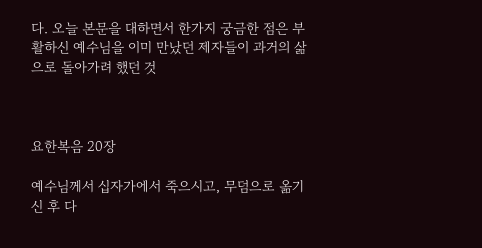다. 오늘 본문을 대하면서 한가지 궁금한 점은 부활하신 예수님을 이미 만났던 제자들이 과거의 삶으로 돌아가려 했던 것



요한복음 20장

예수님께서 십자가에서 죽으시고, 무덤으로 옮기신 후 다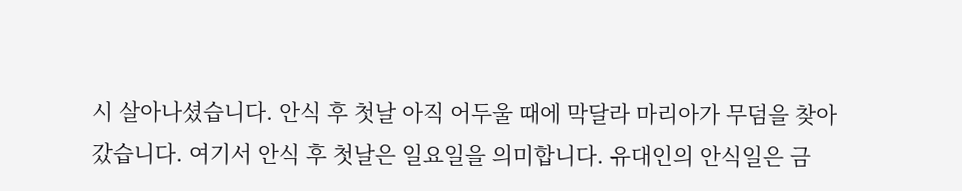시 살아나셨습니다. 안식 후 첫날 아직 어두울 때에 막달라 마리아가 무덤을 찾아갔습니다. 여기서 안식 후 첫날은 일요일을 의미합니다. 유대인의 안식일은 금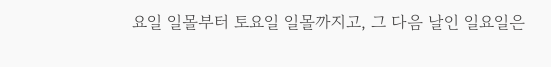요일 일몰부터 토요일 일몰까지고, 그 다음 날인 일요일은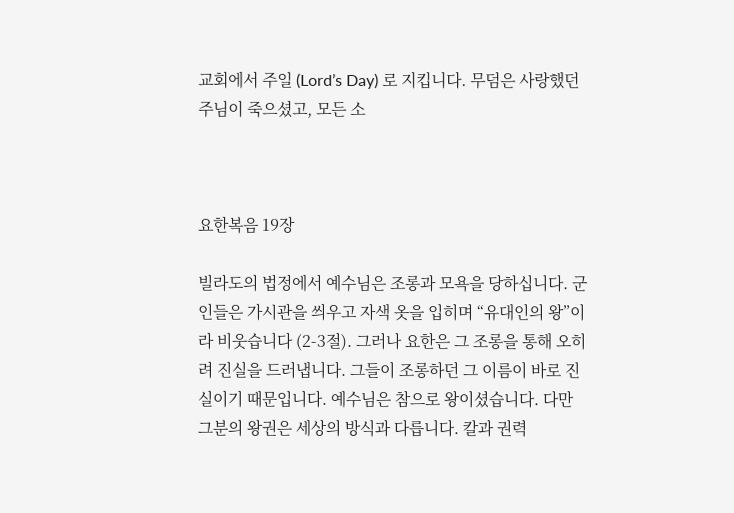교회에서 주일 (Lord’s Day) 로 지킵니다. 무덤은 사랑했던 주님이 죽으셨고, 모든 소



요한복음 19장

빌라도의 법정에서 예수님은 조롱과 모욕을 당하십니다. 군인들은 가시관을 씌우고 자색 옷을 입히며 “유대인의 왕”이라 비웃습니다 (2-3절). 그러나 요한은 그 조롱을 통해 오히려 진실을 드러냅니다. 그들이 조롱하던 그 이름이 바로 진실이기 때문입니다. 예수님은 참으로 왕이셨습니다. 다만 그분의 왕권은 세상의 방식과 다릅니다. 칼과 권력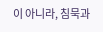이 아니라, 침묵과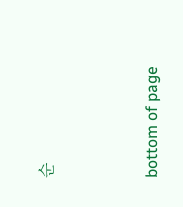순



bottom of page